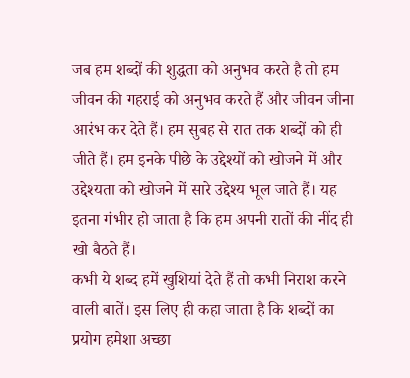जब हम शब्दों की शुद्धता को अनुभव करते है तो हम जीवन की गहराई को अनुभव करते हैं और जीवन जीना आरंभ कर देते हैं। हम सुबह से रात तक शब्दों को ही जीते हैं। हम इनके पीछे के उद्देश्यों को खोजने में और उद्देश्यता को खोजने में सारे उद्देश्य भूल जाते हैं। यह इतना गंभीर हो जाता है कि हम अपनी रातों की नींद ही खो बैठते हैं।
कभी ये शब्द हमें खुशियां देते हैं तो कभी निराश करने वाली बातें। इस लिए ही कहा जाता है कि शब्दों का प्रयोग हमेशा अच्छा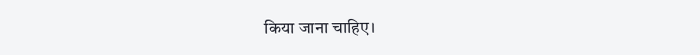किया जाना चाहिए।